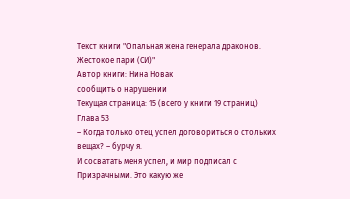Текст книги "Опальная жена генерала драконов. Жестокое пари (СИ)"
Автор книги: Нина Новак
сообщить о нарушении
Текущая страница: 15 (всего у книги 19 страниц)
Глава 53
– Когда только отец успел договориться о стольких вещах? – бурчу я.
И сосватать меня успел, и мир подписал с Призрачными. Это какую же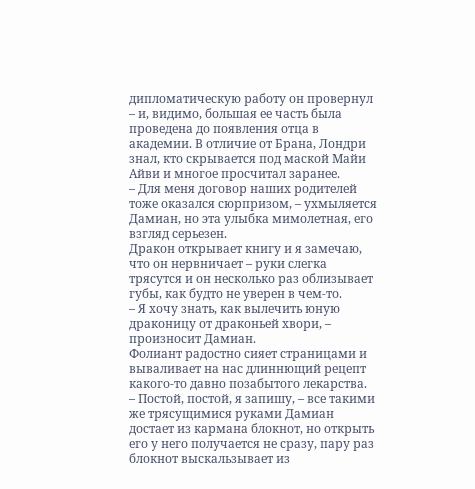дипломатическую работу он провернул – и, видимо, большая ее часть была проведена до появления отца в академии. В отличие от Брана, Лондри знал, кто скрывается под маской Майи Айви и многое просчитал заранее.
– Для меня договор наших родителей тоже оказался сюрпризом, – ухмыляется Дамиан, но эта улыбка мимолетная, его взгляд серьезен.
Дракон открывает книгу и я замечаю, что он нервничает – руки слегка трясутся и он несколько раз облизывает губы, как будто не уверен в чем-то.
– Я хочу знать, как вылечить юную драконицу от драконьей хвори, – произносит Дамиан.
Фолиант радостно сияет страницами и вываливает на нас длиннющий рецепт какого-то давно позабытого лекарства.
– Постой, постой, я запишу, – все такими же трясущимися руками Дамиан достает из кармана блокнот, но открыть его у него получается не сразу, пару раз блокнот выскальзывает из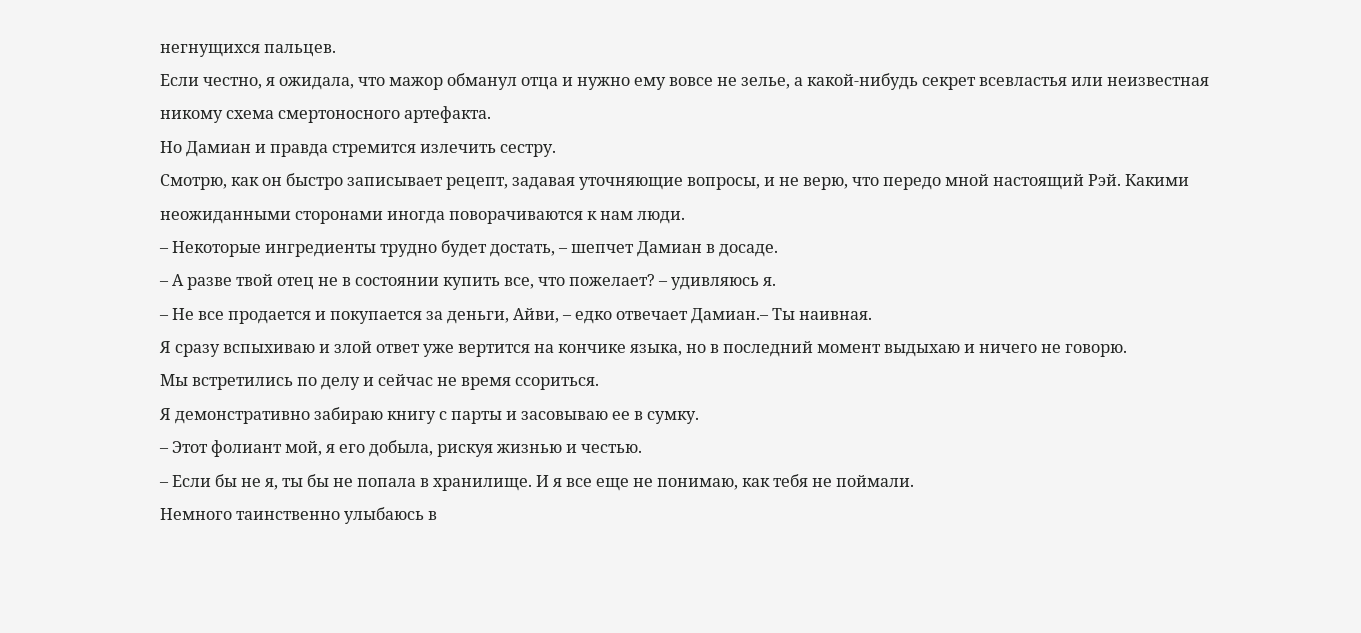негнущихся пальцев.
Если честно, я ожидала, что мажор обманул отца и нужно ему вовсе не зелье, а какой-нибудь секрет всевластья или неизвестная никому схема смертоносного артефакта.
Но Дамиан и правда стремится излечить сестру.
Смотрю, как он быстро записывает рецепт, задавая уточняющие вопросы, и не верю, что передо мной настоящий Рэй. Какими неожиданными сторонами иногда поворачиваются к нам люди.
– Некоторые ингредиенты трудно будет достать, – шепчет Дамиан в досаде.
– А разве твой отец не в состоянии купить все, что пожелает? – удивляюсь я.
– Не все продается и покупается за деньги, Айви, – едко отвечает Дамиан.– Ты наивная.
Я сразу вспыхиваю и злой ответ уже вертится на кончике языка, но в последний момент выдыхаю и ничего не говорю.
Мы встретились по делу и сейчас не время ссориться.
Я демонстративно забираю книгу с парты и засовываю ее в сумку.
– Этот фолиант мой, я его добыла, рискуя жизнью и честью.
– Если бы не я, ты бы не попала в хранилище. И я все еще не понимаю, как тебя не поймали.
Немного таинственно улыбаюсь в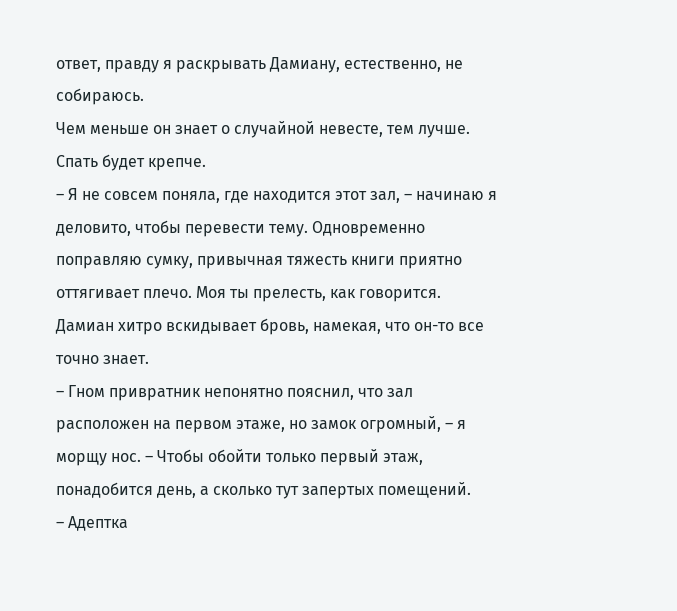ответ, правду я раскрывать Дамиану, естественно, не собираюсь.
Чем меньше он знает о случайной невесте, тем лучше. Спать будет крепче.
– Я не совсем поняла, где находится этот зал, – начинаю я деловито, чтобы перевести тему. Одновременно поправляю сумку, привычная тяжесть книги приятно оттягивает плечо. Моя ты прелесть, как говорится.
Дамиан хитро вскидывает бровь, намекая, что он-то все точно знает.
– Гном привратник непонятно пояснил, что зал расположен на первом этаже, но замок огромный, – я морщу нос. – Чтобы обойти только первый этаж, понадобится день, а сколько тут запертых помещений.
– Адептка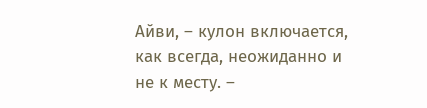Айви, – кулон включается, как всегда, неожиданно и не к месту. –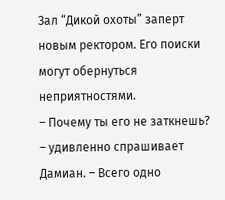Зал “Дикой охоты” заперт новым ректором. Его поиски могут обернуться неприятностями.
– Почему ты его не заткнешь? – удивленно спрашивает Дамиан. – Всего одно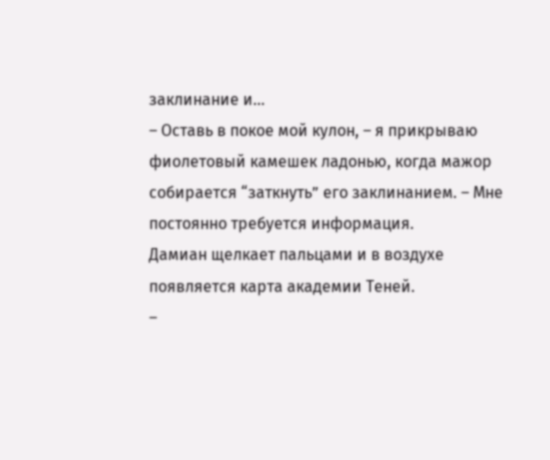заклинание и…
– Оставь в покое мой кулон, – я прикрываю фиолетовый камешек ладонью, когда мажор собирается “заткнуть” его заклинанием. – Мне постоянно требуется информация.
Дамиан щелкает пальцами и в воздухе появляется карта академии Теней.
–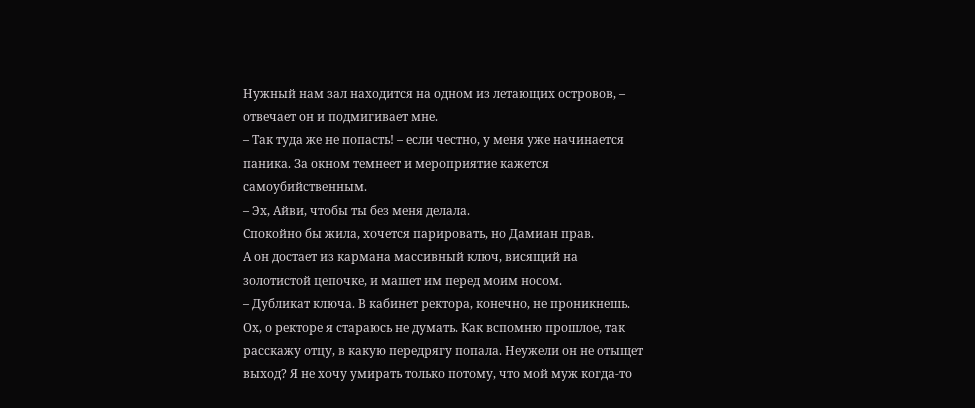Нужный нам зал находится на одном из летающих островов, – отвечает он и подмигивает мне.
– Так туда же не попасть! – если честно, у меня уже начинается паника. За окном темнеет и мероприятие кажется самоубийственным.
– Эх, Айви, чтобы ты без меня делала.
Спокойно бы жила, хочется парировать, но Дамиан прав.
А он достает из кармана массивный ключ, висящий на золотистой цепочке, и машет им перед моим носом.
– Дубликат ключа. В кабинет ректора, конечно, не проникнешь.
Ох, о ректоре я стараюсь не думать. Как вспомню прошлое, так расскажу отцу, в какую передрягу попала. Неужели он не отыщет выход? Я не хочу умирать только потому, что мой муж когда-то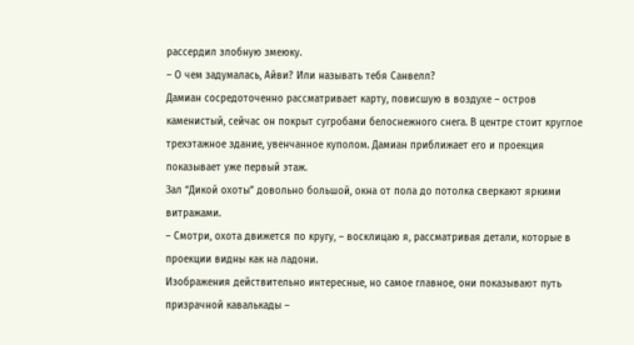рассердил злобную змеюку.
– О чем задумалась, Айви? Или называть тебя Санвелл?
Дамиан сосредоточенно рассматривает карту, повисшую в воздухе – остров каменистый, сейчас он покрыт сугробами белоснежного снега. В центре стоит круглое трехэтажное здание, увенчанное куполом. Дамиан приближает его и проекция показывает уже первый этаж.
Зал “Дикой охоты” довольно большой, окна от пола до потолка сверкают яркими витражами.
– Смотри, охота движется по кругу, – восклицаю я, рассматривая детали, которые в проекции видны как на ладони.
Изображения действительно интересные, но самое главное, они показывают путь призрачной кавалькады –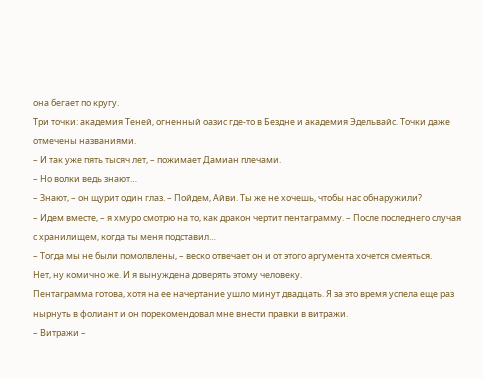она бегает по кругу.
Три точки: академия Теней, огненный оазис где-то в Бездне и академия Эдельвайс. Точки даже отмечены названиями.
– И так уже пять тысяч лет, – пожимает Дамиан плечами.
– Но волки ведь знают…
– Знают, – он щурит один глаз. – Пойдем, Айви. Ты же не хочешь, чтобы нас обнаружили?
– Идем вместе, – я хмуро смотрю на то, как дракон чертит пентаграмму. – После последнего случая с хранилищем, когда ты меня подставил…
– Тогда мы не были помолвлены, – веско отвечает он и от этого аргумента хочется смеяться.
Нет, ну комично же. И я вынуждена доверять этому человеку.
Пентаграмма готова, хотя на ее начертание ушло минут двадцать. Я за это время успела еще раз нырнуть в фолиант и он порекомендовал мне внести правки в витражи.
– Витражи –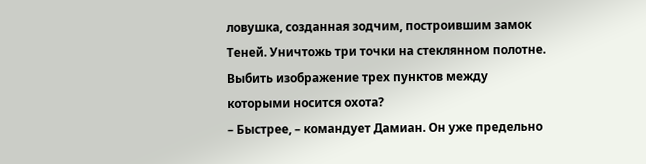ловушка, созданная зодчим, построившим замок Теней. Уничтожь три точки на стеклянном полотне.
Выбить изображение трех пунктов между которыми носится охота?
– Быстрее, – командует Дамиан. Он уже предельно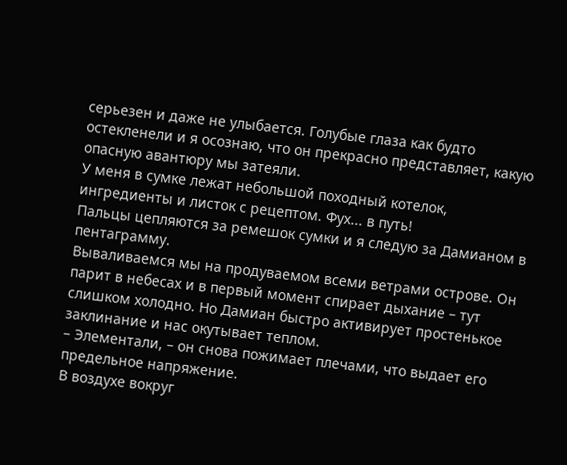серьезен и даже не улыбается. Голубые глаза как будто остекленели и я осознаю, что он прекрасно представляет, какую опасную авантюру мы затеяли.
У меня в сумке лежат небольшой походный котелок, ингредиенты и листок с рецептом. Фух... в путь!
Пальцы цепляются за ремешок сумки и я следую за Дамианом в пентаграмму.
Вываливаемся мы на продуваемом всеми ветрами острове. Он парит в небесах и в первый момент спирает дыхание – тут слишком холодно. Но Дамиан быстро активирует простенькое заклинание и нас окутывает теплом.
– Элементали, – он снова пожимает плечами, что выдает его предельное напряжение.
В воздухе вокруг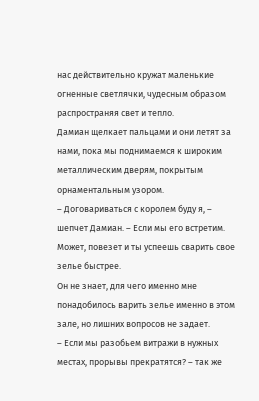нас действительно кружат маленькие огненные светлячки, чудесным образом распространяя свет и тепло.
Дамиан щелкает пальцами и они летят за нами, пока мы поднимаемся к широким металлическим дверям, покрытым орнаментальным узором.
– Договариваться с королем буду я, – шепчет Дамиан. – Если мы его встретим. Может, повезет и ты успеешь сварить свое зелье быстрее.
Он не знает, для чего именно мне понадобилось варить зелье именно в этом зале, но лишних вопросов не задает.
– Если мы разобьем витражи в нужных местах, прорывы прекратятся? – так же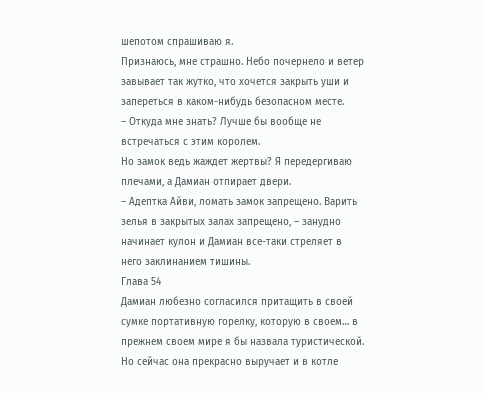шепотом спрашиваю я.
Признаюсь, мне страшно. Небо почернело и ветер завывает так жутко, что хочется закрыть уши и запереться в каком-нибудь безопасном месте.
– Откуда мне знать? Лучше бы вообще не встречаться с этим королем.
Но замок ведь жаждет жертвы? Я передергиваю плечами, а Дамиан отпирает двери.
– Адептка Айви, ломать замок запрещено. Варить зелья в закрытых залах запрещено, – занудно начинает кулон и Дамиан все-таки стреляет в него заклинанием тишины.
Глава 54
Дамиан любезно согласился притащить в своей сумке портативную горелку, которую в своем… в прежнем своем мире я бы назвала туристической.
Но сейчас она прекрасно выручает и в котле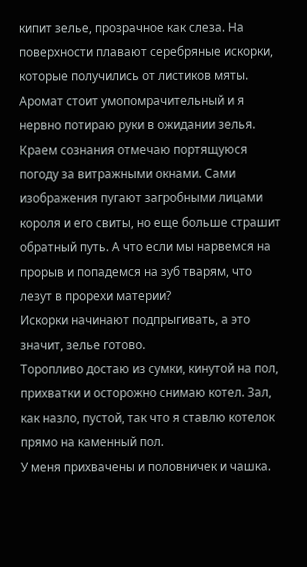кипит зелье, прозрачное как слеза. На поверхности плавают серебряные искорки, которые получились от листиков мяты. Аромат стоит умопомрачительный и я нервно потираю руки в ожидании зелья.
Краем сознания отмечаю портящуюся погоду за витражными окнами. Сами изображения пугают загробными лицами короля и его свиты, но еще больше страшит обратный путь. А что если мы нарвемся на прорыв и попадемся на зуб тварям, что лезут в прорехи материи?
Искорки начинают подпрыгивать, а это значит, зелье готово.
Торопливо достаю из сумки, кинутой на пол, прихватки и осторожно снимаю котел. Зал, как назло, пустой, так что я ставлю котелок прямо на каменный пол.
У меня прихвачены и половничек и чашка.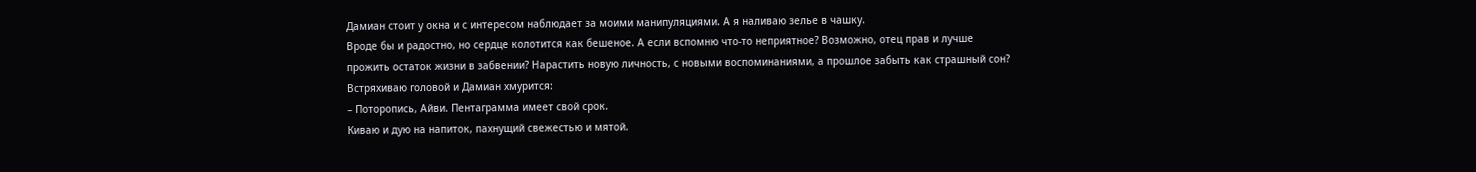Дамиан стоит у окна и с интересом наблюдает за моими манипуляциями. А я наливаю зелье в чашку.
Вроде бы и радостно, но сердце колотится как бешеное. А если вспомню что-то неприятное? Возможно, отец прав и лучше прожить остаток жизни в забвении? Нарастить новую личность, с новыми воспоминаниями, а прошлое забыть как страшный сон?
Встряхиваю головой и Дамиан хмурится:
– Поторопись, Айви. Пентаграмма имеет свой срок.
Киваю и дую на напиток, пахнущий свежестью и мятой.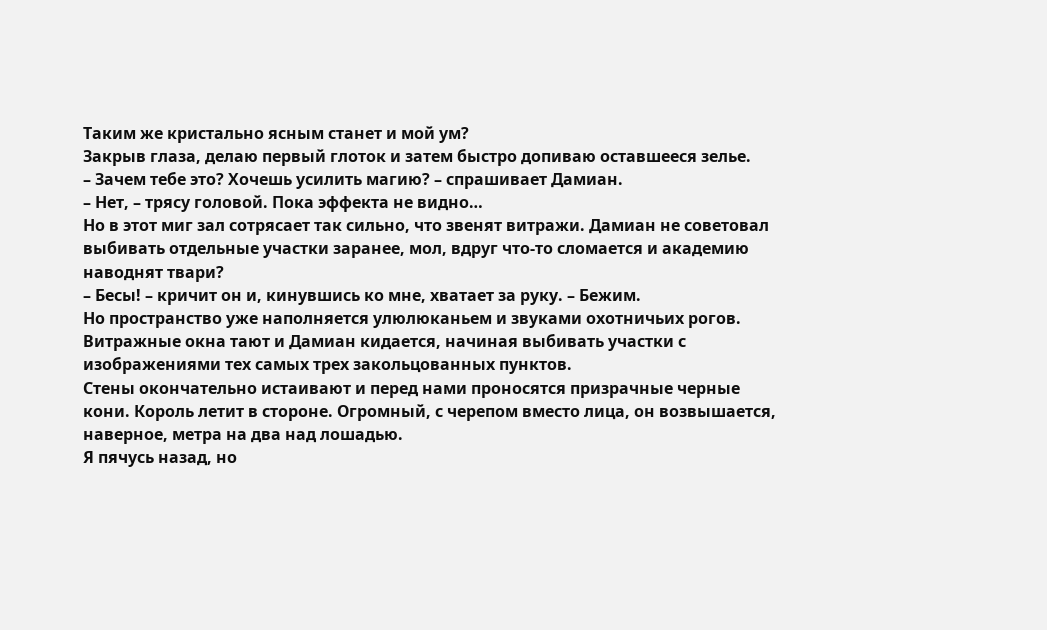Таким же кристально ясным станет и мой ум?
Закрыв глаза, делаю первый глоток и затем быстро допиваю оставшееся зелье.
– Зачем тебе это? Хочешь усилить магию? – спрашивает Дамиан.
– Нет, – трясу головой. Пока эффекта не видно…
Но в этот миг зал сотрясает так сильно, что звенят витражи. Дамиан не советовал выбивать отдельные участки заранее, мол, вдруг что-то сломается и академию наводнят твари?
– Бесы! – кричит он и, кинувшись ко мне, хватает за руку. – Бежим.
Но пространство уже наполняется улюлюканьем и звуками охотничьих рогов. Витражные окна тают и Дамиан кидается, начиная выбивать участки с изображениями тех самых трех закольцованных пунктов.
Стены окончательно истаивают и перед нами проносятся призрачные черные кони. Король летит в стороне. Огромный, с черепом вместо лица, он возвышается, наверное, метра на два над лошадью.
Я пячусь назад, но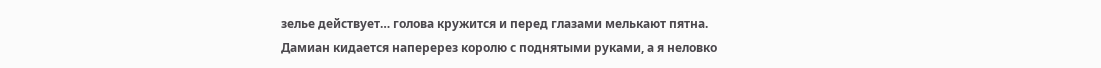зелье действует… голова кружится и перед глазами мелькают пятна.
Дамиан кидается наперерез королю с поднятыми руками, а я неловко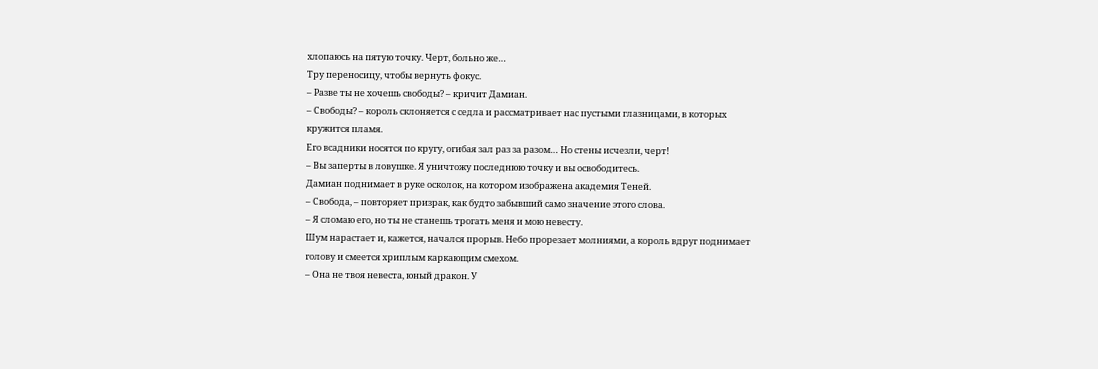хлопаюсь на пятую точку. Черт, больно же…
Тру переносицу, чтобы вернуть фокус.
– Разве ты не хочешь свободы? – кричит Дамиан.
– Свободы? – король склоняется с седла и рассматривает нас пустыми глазницами, в которых кружится пламя.
Его всадники носятся по кругу, огибая зал раз за разом… Но стены исчезли, черт!
– Вы заперты в ловушке. Я уничтожу последнюю точку и вы освободитесь.
Дамиан поднимает в руке осколок, на котором изображена академия Теней.
– Свобода, – повторяет призрак, как будто забывший само значение этого слова.
– Я сломаю его, но ты не станешь трогать меня и мою невесту.
Шум нарастает и, кажется, начался прорыв. Небо прорезает молниями, а король вдруг поднимает голову и смеется хриплым каркающим смехом.
– Она не твоя невеста, юный дракон. У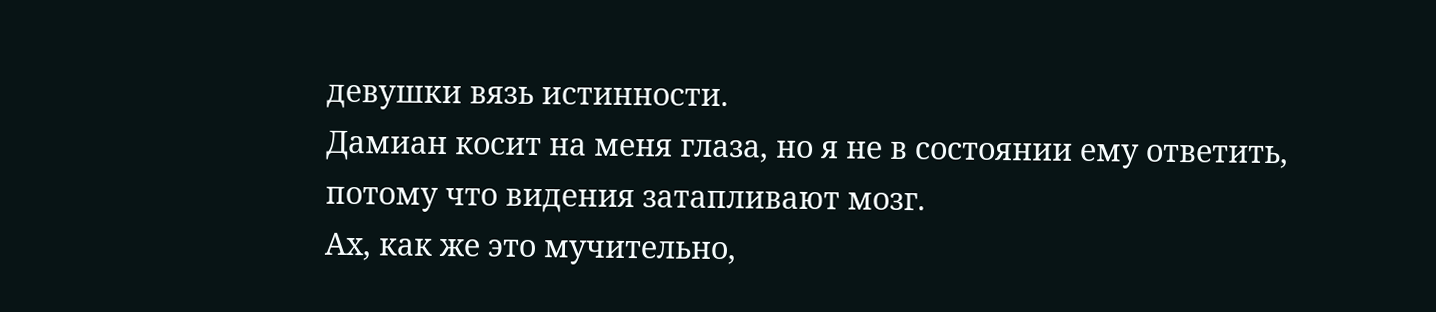девушки вязь истинности.
Дамиан косит на меня глаза, но я не в состоянии ему ответить, потому что видения затапливают мозг.
Ах, как же это мучительно,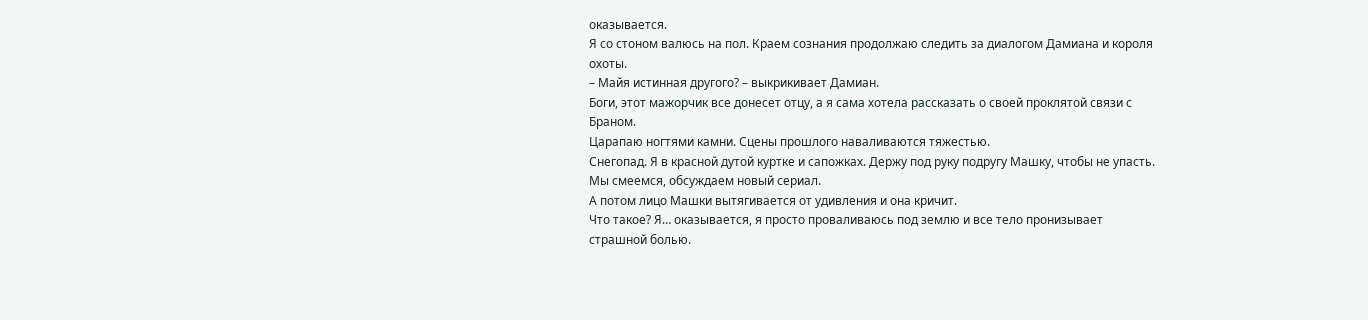оказывается.
Я со стоном валюсь на пол. Краем сознания продолжаю следить за диалогом Дамиана и короля охоты.
– Майя истинная другого? – выкрикивает Дамиан.
Боги, этот мажорчик все донесет отцу, а я сама хотела рассказать о своей проклятой связи с Браном.
Царапаю ногтями камни. Сцены прошлого наваливаются тяжестью.
Снегопад. Я в красной дутой куртке и сапожках. Держу под руку подругу Машку, чтобы не упасть. Мы смеемся, обсуждаем новый сериал.
А потом лицо Машки вытягивается от удивления и она кричит.
Что такое? Я… оказывается, я просто проваливаюсь под землю и все тело пронизывает страшной болью.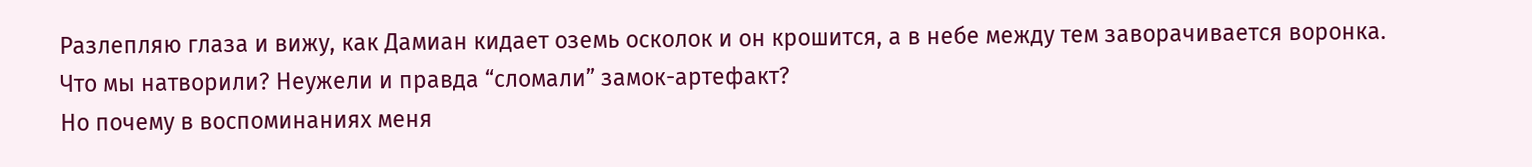Разлепляю глаза и вижу, как Дамиан кидает оземь осколок и он крошится, а в небе между тем заворачивается воронка.
Что мы натворили? Неужели и правда “сломали” замок-артефакт?
Но почему в воспоминаниях меня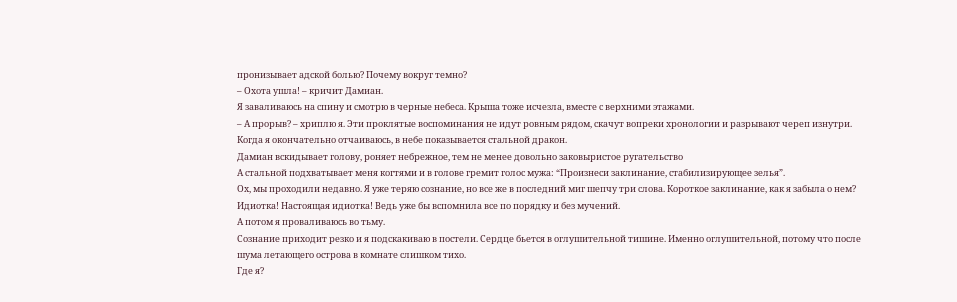пронизывает адской болью? Почему вокруг темно?
– Охота ушла! – кричит Дамиан.
Я заваливаюсь на спину и смотрю в черные небеса. Крыша тоже исчезла, вместе с верхними этажами.
– А прорыв? – хриплю я. Эти проклятые воспоминания не идут ровным рядом, скачут вопреки хронологии и разрывают череп изнутри.
Когда я окончательно отчаиваюсь, в небе показывается стальной дракон.
Дамиан вскидывает голову, роняет небрежное, тем не менее довольно заковыристое ругательство
А стальной подхватывает меня когтями и в голове гремит голос мужа: “Произнеси заклинание, стабилизирующее зелья”.
Ох, мы проходили недавно. Я уже теряю сознание, но все же в последний миг шепчу три слова. Короткое заклинание, как я забыла о нем? Идиотка! Настоящая идиотка! Ведь уже бы вспомнила все по порядку и без мучений.
А потом я проваливаюсь во тьму.
Сознание приходит резко и я подскакиваю в постели. Сердце бьется в оглушительной тишине. Именно оглушительной, потому что после шума летающего острова в комнате слишком тихо.
Где я?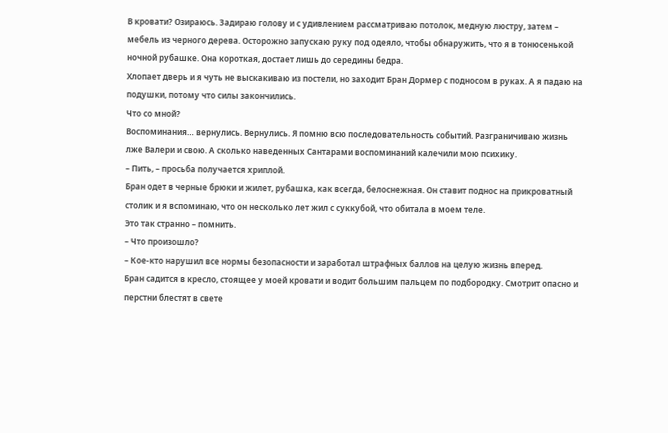В кровати? Озираюсь. Задираю голову и с удивлением рассматриваю потолок, медную люстру, затем – мебель из черного дерева. Осторожно запускаю руку под одеяло, чтобы обнаружить, что я в тонюсенькой ночной рубашке. Она короткая, достает лишь до середины бедра.
Хлопает дверь и я чуть не выскакиваю из постели, но заходит Бран Дормер с подносом в руках. А я падаю на подушки, потому что силы закончились.
Что со мной?
Воспоминания… вернулись. Вернулись. Я помню всю последовательность событий. Разграничиваю жизнь лже Валери и свою. А сколько наведенных Сантарами воспоминаний калечили мою психику.
– Пить, – просьба получается хриплой.
Бран одет в черные брюки и жилет, рубашка, как всегда, белоснежная. Он ставит поднос на прикроватный столик и я вспоминаю, что он несколько лет жил с суккубой, что обитала в моем теле.
Это так странно – помнить.
– Что произошло?
– Кое-кто нарушил все нормы безопасности и заработал штрафных баллов на целую жизнь вперед.
Бран садится в кресло, стоящее у моей кровати и водит большим пальцем по подбородку. Смотрит опасно и перстни блестят в свете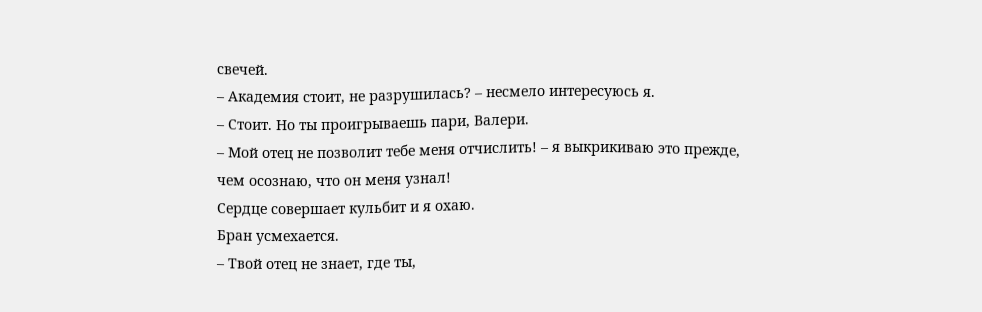свечей.
– Академия стоит, не разрушилась? – несмело интересуюсь я.
– Стоит. Но ты проигрываешь пари, Валери.
– Мой отец не позволит тебе меня отчислить! – я выкрикиваю это прежде, чем осознаю, что он меня узнал!
Сердце совершает кульбит и я охаю.
Бран усмехается.
– Твой отец не знает, где ты,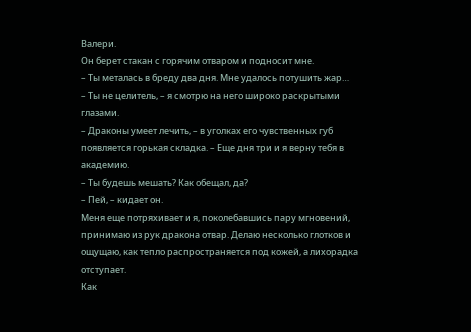Валери.
Он берет стакан с горячим отваром и подносит мне.
– Ты металась в бреду два дня. Мне удалось потушить жар…
– Ты не целитель, – я смотрю на него широко раскрытыми глазами.
– Драконы умеет лечить, – в уголках его чувственных губ появляется горькая складка. – Еще дня три и я верну тебя в академию.
– Ты будешь мешать? Как обещал, да?
– Пей, – кидает он.
Меня еще потряхивает и я, поколебавшись пару мгновений, принимаю из рук дракона отвар. Делаю несколько глотков и ощущаю, как тепло распространяется под кожей, а лихорадка отступает.
Как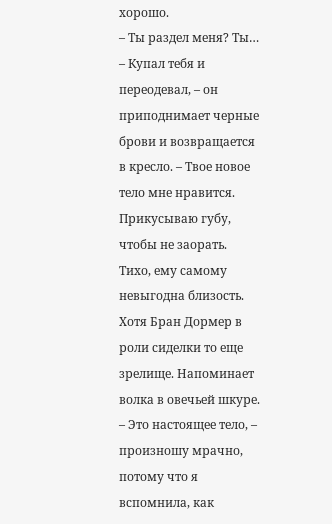хорошо.
– Ты раздел меня? Ты…
– Купал тебя и переодевал, – он приподнимает черные брови и возвращается в кресло. – Твое новое тело мне нравится.
Прикусываю губу, чтобы не заорать. Тихо, ему самому невыгодна близость.
Хотя Бран Дормер в роли сиделки то еще зрелище. Напоминает волка в овечьей шкуре.
– Это настоящее тело, – произношу мрачно, потому что я вспомнила, как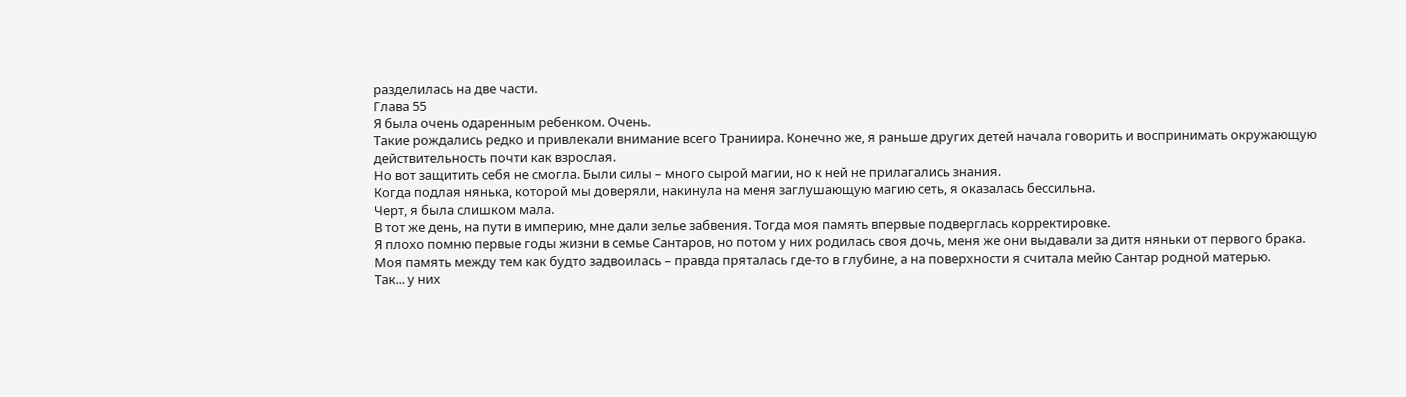разделилась на две части.
Глава 55
Я была очень одаренным ребенком. Очень.
Такие рождались редко и привлекали внимание всего Траниира. Конечно же, я раньше других детей начала говорить и воспринимать окружающую действительность почти как взрослая.
Но вот защитить себя не смогла. Были силы – много сырой магии, но к ней не прилагались знания.
Когда подлая нянька, которой мы доверяли, накинула на меня заглушающую магию сеть, я оказалась бессильна.
Черт, я была слишком мала.
В тот же день, на пути в империю, мне дали зелье забвения. Тогда моя память впервые подверглась корректировке.
Я плохо помню первые годы жизни в семье Сантаров, но потом у них родилась своя дочь, меня же они выдавали за дитя няньки от первого брака.
Моя память между тем как будто задвоилась – правда пряталась где-то в глубине, а на поверхности я считала мейю Сантар родной матерью.
Так... у них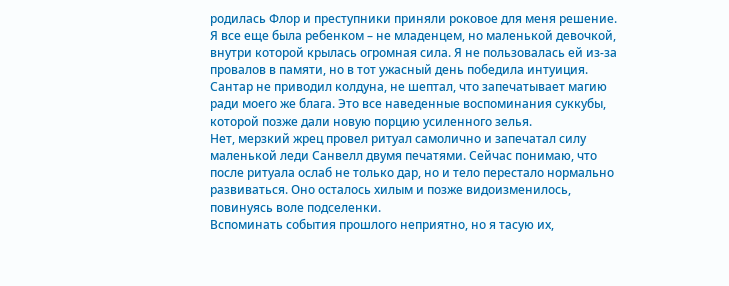родилась Флор и преступники приняли роковое для меня решение.
Я все еще была ребенком – не младенцем, но маленькой девочкой, внутри которой крылась огромная сила. Я не пользовалась ей из-за провалов в памяти, но в тот ужасный день победила интуиция.
Сантар не приводил колдуна, не шептал, что запечатывает магию ради моего же блага. Это все наведенные воспоминания суккубы, которой позже дали новую порцию усиленного зелья.
Нет, мерзкий жрец провел ритуал самолично и запечатал силу маленькой леди Санвелл двумя печатями. Сейчас понимаю, что после ритуала ослаб не только дар, но и тело перестало нормально развиваться. Оно осталось хилым и позже видоизменилось, повинуясь воле подселенки.
Вспоминать события прошлого неприятно, но я тасую их,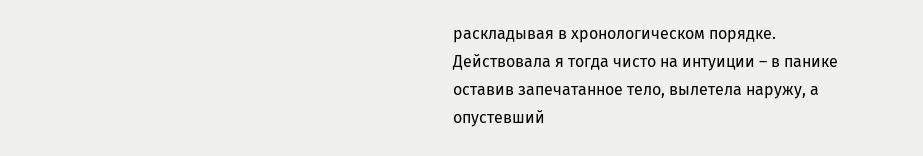раскладывая в хронологическом порядке.
Действовала я тогда чисто на интуиции – в панике оставив запечатанное тело, вылетела наружу, а опустевший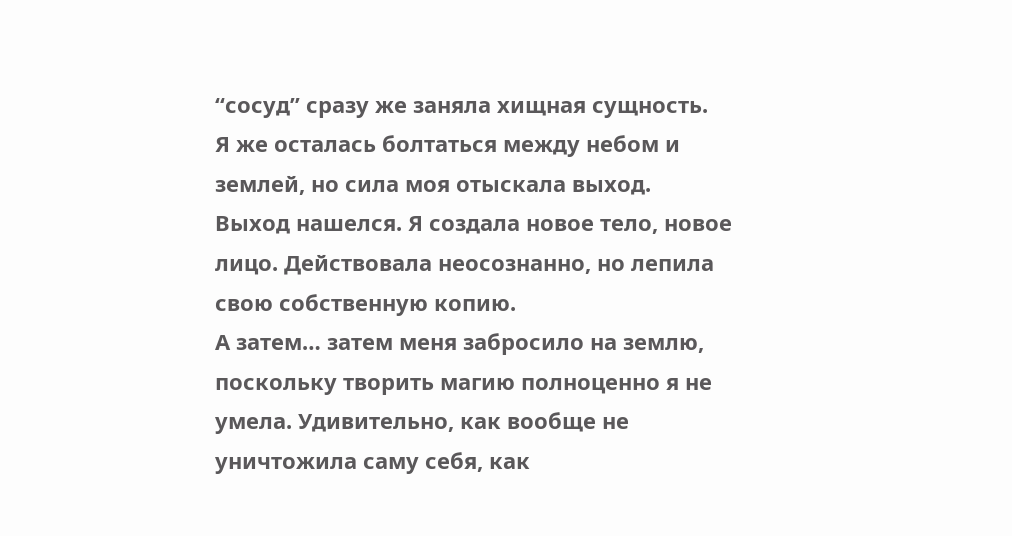“сосуд” сразу же заняла хищная сущность.
Я же осталась болтаться между небом и землей, но сила моя отыскала выход.
Выход нашелся. Я создала новое тело, новое лицо. Действовала неосознанно, но лепила свою собственную копию.
А затем… затем меня забросило на землю, поскольку творить магию полноценно я не умела. Удивительно, как вообще не уничтожила саму себя, как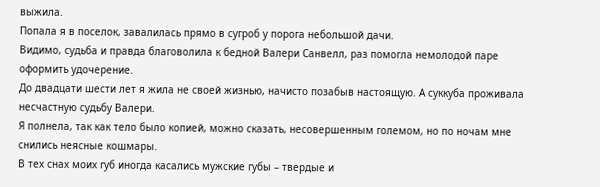выжила.
Попала я в поселок, завалилась прямо в сугроб у порога небольшой дачи.
Видимо, судьба и правда благоволила к бедной Валери Санвелл, раз помогла немолодой паре оформить удочерение.
До двадцати шести лет я жила не своей жизнью, начисто позабыв настоящую. А суккуба проживала несчастную судьбу Валери.
Я полнела, так как тело было копией, можно сказать, несовершенным големом, но по ночам мне снились неясные кошмары.
В тех снах моих губ иногда касались мужские губы – твердые и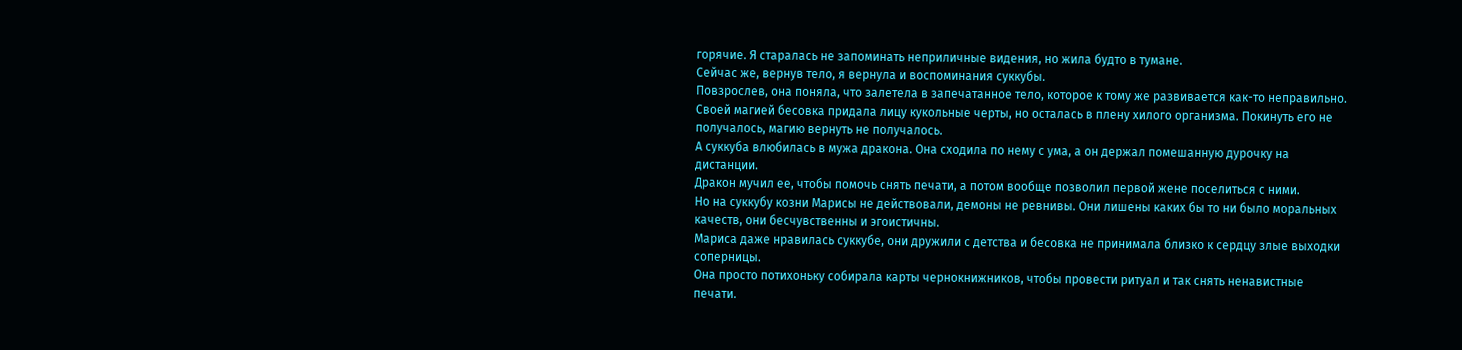горячие. Я старалась не запоминать неприличные видения, но жила будто в тумане.
Сейчас же, вернув тело, я вернула и воспоминания суккубы.
Повзрослев, она поняла, что залетела в запечатанное тело, которое к тому же развивается как-то неправильно. Своей магией бесовка придала лицу кукольные черты, но осталась в плену хилого организма. Покинуть его не получалось, магию вернуть не получалось.
А суккуба влюбилась в мужа дракона. Она сходила по нему с ума, а он держал помешанную дурочку на дистанции.
Дракон мучил ее, чтобы помочь снять печати, а потом вообще позволил первой жене поселиться с ними.
Но на суккубу козни Марисы не действовали, демоны не ревнивы. Они лишены каких бы то ни было моральных качеств, они бесчувственны и эгоистичны.
Мариса даже нравилась суккубе, они дружили с детства и бесовка не принимала близко к сердцу злые выходки соперницы.
Она просто потихоньку собирала карты чернокнижников, чтобы провести ритуал и так снять ненавистные печати.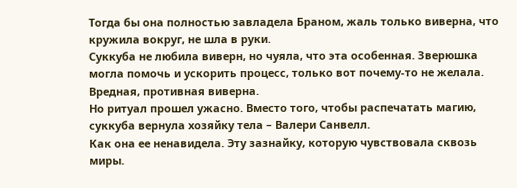Тогда бы она полностью завладела Браном, жаль только виверна, что кружила вокруг, не шла в руки.
Суккуба не любила виверн, но чуяла, что эта особенная. Зверюшка могла помочь и ускорить процесс, только вот почему-то не желала. Вредная, противная виверна.
Но ритуал прошел ужасно. Вместо того, чтобы распечатать магию, суккуба вернула хозяйку тела – Валери Санвелл.
Как она ее ненавидела. Эту зазнайку, которую чувствовала сквозь миры.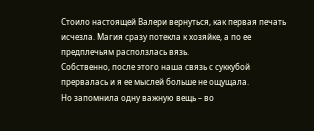Стоило настоящей Валери вернуться, как первая печать исчезла. Магия сразу потекла к хозяйке, а по ее предплечьям расползлась вязь.
Собственно, после этого наша связь с суккубой прервалась и я ее мыслей больше не ощущала.
Но запомнила одну важную вещь – во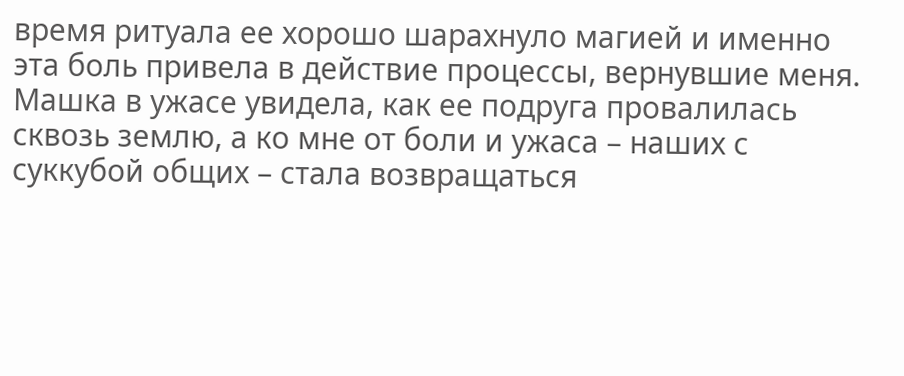время ритуала ее хорошо шарахнуло магией и именно эта боль привела в действие процессы, вернувшие меня.
Машка в ужасе увидела, как ее подруга провалилась сквозь землю, а ко мне от боли и ужаса – наших с суккубой общих – стала возвращаться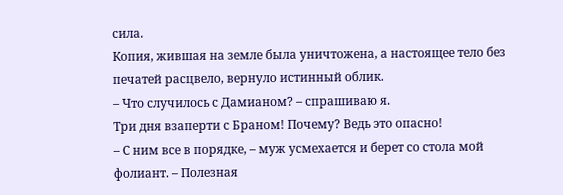сила.
Копия, жившая на земле была уничтожена, а настоящее тело без печатей расцвело, вернуло истинный облик.
– Что случилось с Дамианом? – спрашиваю я.
Три дня взаперти с Браном! Почему? Ведь это опасно!
– С ним все в порядке, – муж усмехается и берет со стола мой фолиант. – Полезная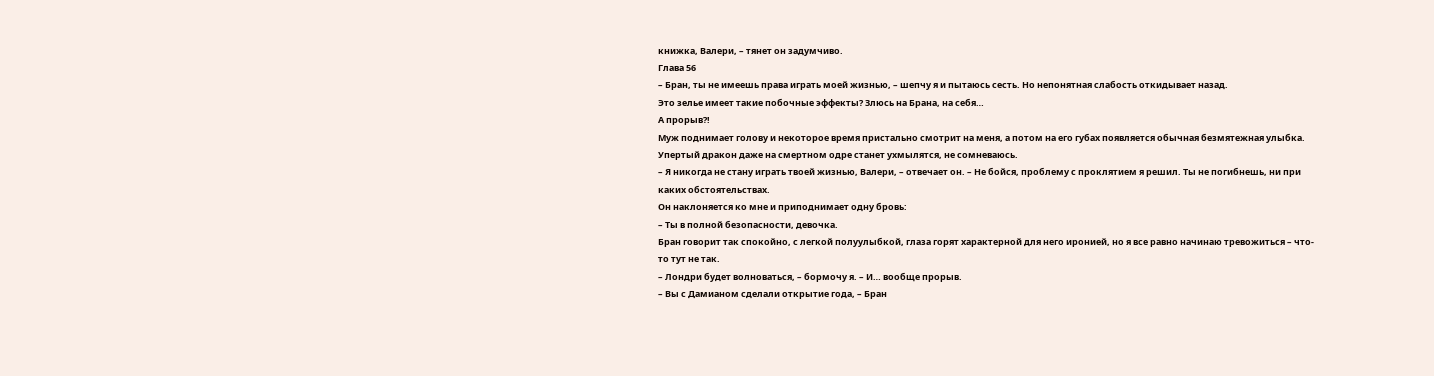книжка, Валери, – тянет он задумчиво.
Глава 56
– Бран, ты не имеешь права играть моей жизнью, – шепчу я и пытаюсь сесть. Но непонятная слабость откидывает назад.
Это зелье имеет такие побочные эффекты? Злюсь на Брана, на себя…
А прорыв?!
Муж поднимает голову и некоторое время пристально смотрит на меня, а потом на его губах появляется обычная безмятежная улыбка. Упертый дракон даже на смертном одре станет ухмылятся, не сомневаюсь.
– Я никогда не стану играть твоей жизнью, Валери, – отвечает он. – Не бойся, проблему с проклятием я решил. Ты не погибнешь, ни при каких обстоятельствах.
Он наклоняется ко мне и приподнимает одну бровь:
– Ты в полной безопасности, девочка.
Бран говорит так спокойно, с легкой полуулыбкой, глаза горят характерной для него иронией, но я все равно начинаю тревожиться – что-то тут не так.
– Лондри будет волноваться, – бормочу я. – И… вообще прорыв.
– Вы с Дамианом сделали открытие года, – Бран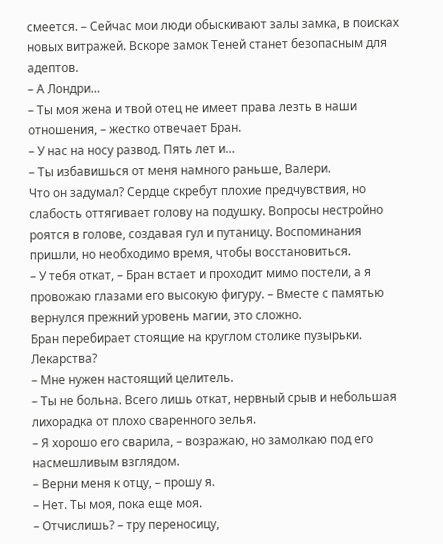смеется. – Сейчас мои люди обыскивают залы замка, в поисках новых витражей. Вскоре замок Теней станет безопасным для адептов.
– А Лондри…
– Ты моя жена и твой отец не имеет права лезть в наши отношения, – жестко отвечает Бран.
– У нас на носу развод. Пять лет и…
– Ты избавишься от меня намного раньше, Валери.
Что он задумал? Сердце скребут плохие предчувствия, но слабость оттягивает голову на подушку. Вопросы нестройно роятся в голове, создавая гул и путаницу. Воспоминания пришли, но необходимо время, чтобы восстановиться.
– У тебя откат, – Бран встает и проходит мимо постели, а я провожаю глазами его высокую фигуру. – Вместе с памятью вернулся прежний уровень магии, это сложно.
Бран перебирает стоящие на круглом столике пузырьки. Лекарства?
– Мне нужен настоящий целитель.
– Ты не больна. Всего лишь откат, нервный срыв и небольшая лихорадка от плохо сваренного зелья.
– Я хорошо его сварила, – возражаю, но замолкаю под его насмешливым взглядом.
– Верни меня к отцу, – прошу я.
– Нет. Ты моя, пока еще моя.
– Отчислишь? – тру переносицу,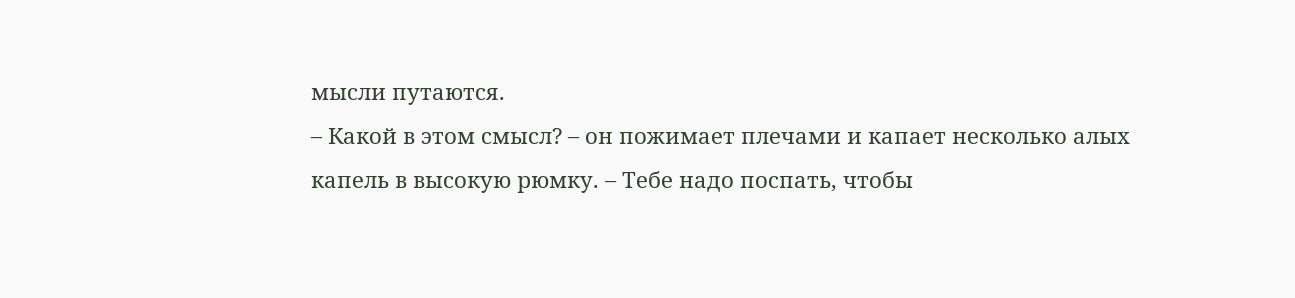мысли путаются.
– Какой в этом смысл? – он пожимает плечами и капает несколько алых капель в высокую рюмку. – Тебе надо поспать, чтобы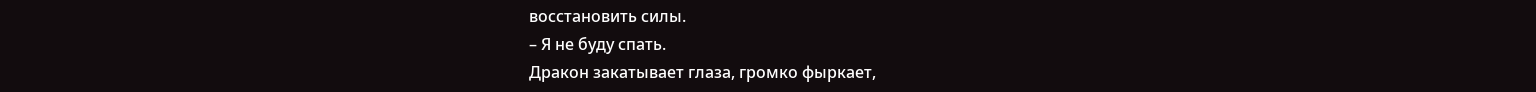восстановить силы.
– Я не буду спать.
Дракон закатывает глаза, громко фыркает,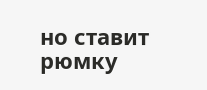но ставит рюмку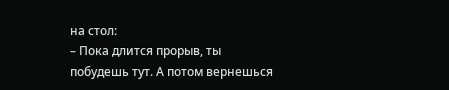на стол:
– Пока длится прорыв, ты побудешь тут. А потом вернешься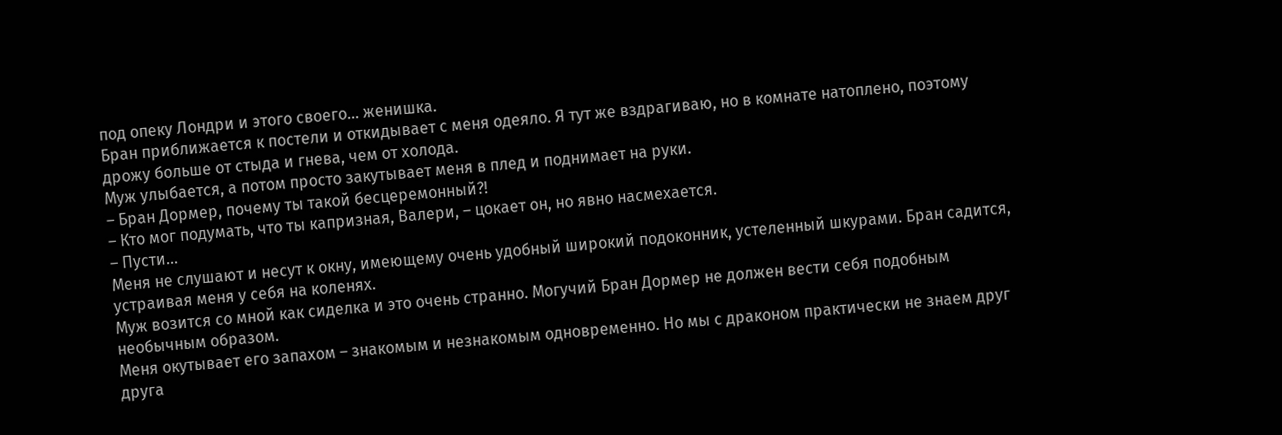под опеку Лондри и этого своего… женишка.
Бран приближается к постели и откидывает с меня одеяло. Я тут же вздрагиваю, но в комнате натоплено, поэтому дрожу больше от стыда и гнева, чем от холода.
Муж улыбается, а потом просто закутывает меня в плед и поднимает на руки.
– Бран Дормер, почему ты такой бесцеремонный?!
– Кто мог подумать, что ты капризная, Валери, – цокает он, но явно насмехается.
– Пусти…
Меня не слушают и несут к окну, имеющему очень удобный широкий подоконник, устеленный шкурами. Бран садится, устраивая меня у себя на коленях.
Муж возится со мной как сиделка и это очень странно. Могучий Бран Дормер не должен вести себя подобным необычным образом.
Меня окутывает его запахом – знакомым и незнакомым одновременно. Но мы с драконом практически не знаем друг друга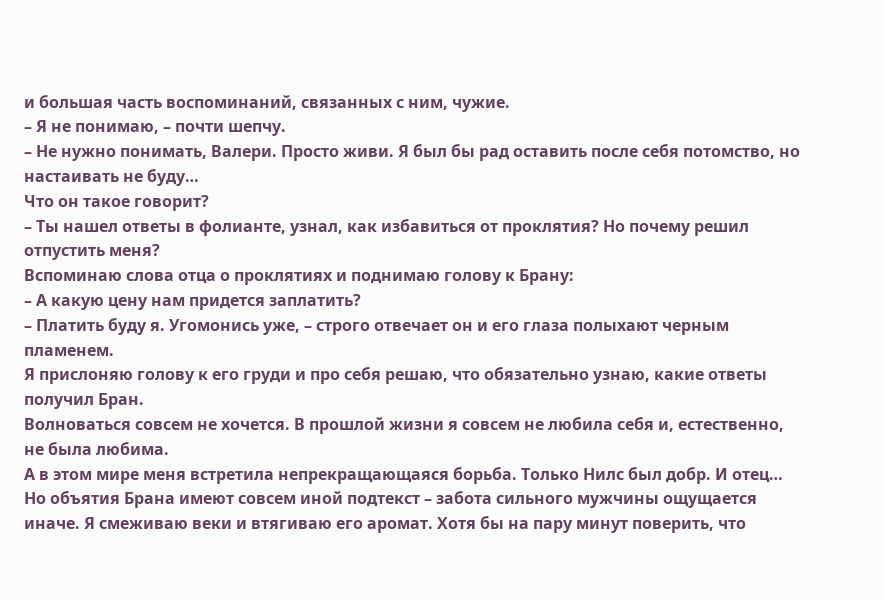и большая часть воспоминаний, связанных с ним, чужие.
– Я не понимаю, – почти шепчу.
– Не нужно понимать, Валери. Просто живи. Я был бы рад оставить после себя потомство, но настаивать не буду…
Что он такое говорит?
– Ты нашел ответы в фолианте, узнал, как избавиться от проклятия? Но почему решил отпустить меня?
Вспоминаю слова отца о проклятиях и поднимаю голову к Брану:
– А какую цену нам придется заплатить?
– Платить буду я. Угомонись уже, – строго отвечает он и его глаза полыхают черным пламенем.
Я прислоняю голову к его груди и про себя решаю, что обязательно узнаю, какие ответы получил Бран.
Волноваться совсем не хочется. В прошлой жизни я совсем не любила себя и, естественно, не была любима.
А в этом мире меня встретила непрекращающаяся борьба. Только Нилс был добр. И отец…
Но объятия Брана имеют совсем иной подтекст – забота сильного мужчины ощущается иначе. Я смеживаю веки и втягиваю его аромат. Хотя бы на пару минут поверить, что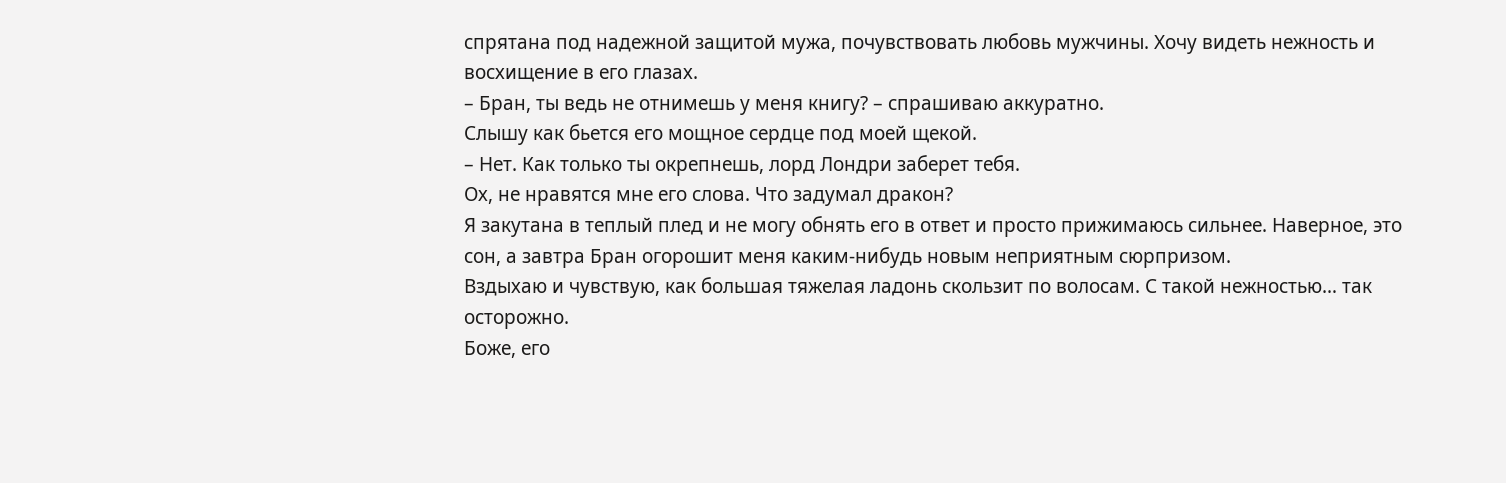спрятана под надежной защитой мужа, почувствовать любовь мужчины. Хочу видеть нежность и восхищение в его глазах.
– Бран, ты ведь не отнимешь у меня книгу? – спрашиваю аккуратно.
Слышу как бьется его мощное сердце под моей щекой.
– Нет. Как только ты окрепнешь, лорд Лондри заберет тебя.
Ох, не нравятся мне его слова. Что задумал дракон?
Я закутана в теплый плед и не могу обнять его в ответ и просто прижимаюсь сильнее. Наверное, это сон, а завтра Бран огорошит меня каким-нибудь новым неприятным сюрпризом.
Вздыхаю и чувствую, как большая тяжелая ладонь скользит по волосам. С такой нежностью… так осторожно.
Боже, его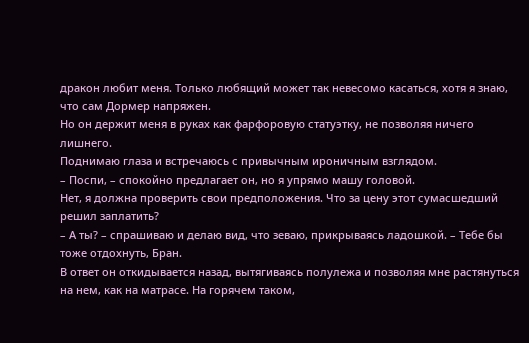дракон любит меня. Только любящий может так невесомо касаться, хотя я знаю, что сам Дормер напряжен.
Но он держит меня в руках как фарфоровую статуэтку, не позволяя ничего лишнего.
Поднимаю глаза и встречаюсь с привычным ироничным взглядом.
– Поспи, – спокойно предлагает он, но я упрямо машу головой.
Нет, я должна проверить свои предположения. Что за цену этот сумасшедший решил заплатить?
– А ты? – спрашиваю и делаю вид, что зеваю, прикрываясь ладошкой. – Тебе бы тоже отдохнуть, Бран.
В ответ он откидывается назад, вытягиваясь полулежа и позволяя мне растянуться на нем, как на матрасе. На горячем таком,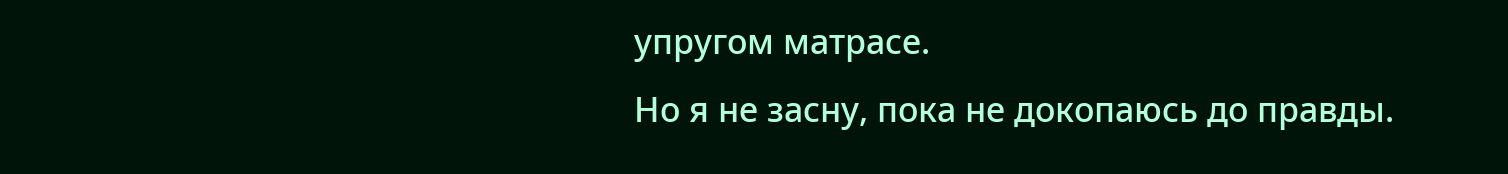упругом матрасе.
Но я не засну, пока не докопаюсь до правды.